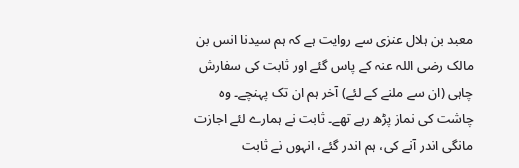معبد بن ہلال عنزی سے روایت ہے کہ ہم سیدنا انس بن مالک رضی اللہ عنہ کے پاس گئے اور ثابت کی سفارش چاہی (ان سے ملنے کے لئے) آخر ہم ان تک پہنچے۔ وہ چاشت کی نماز پڑھ رہے تھے۔ ثابت نے ہمارے لئے اجازت مانگی اندر آنے کی، ہم اندر گئے، انہوں نے ثابت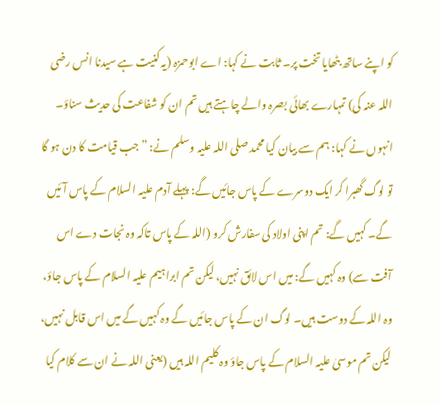کو اپنے ساتھ بٹھایا تخت پر۔ ثابت نے کہا: اے ابوحمزہ (یہ کنیت ہے سیدنا انس رضی اللہ عنہ کی) تمہارے بھائی بصرہ والے چاہتے ہیں تم ان کو شفاعت کی حدیث سناؤ۔ انہوں نے کہا: ہم سے بیان کیا محمد صلی اللہ علیہ وسلم نے: ”جب قیامت کا دن ہو گا تو لوگ گھبرا کر ایک دوسرے کے پاس جائیں گے: پہلے آدم علیہ السلام کے پاس آئیں گے۔ کہیں گے: تم اپنی اولاد کی سفارش کرو (اللہ کے پاس تاکہ وہ نجات دے اس آفت سے) وہ کہیں گے: میں اس لائق نہیں، لیکن تم ابراہیم علیہ السلام کے پاس جاؤ، وہ اللہ کے دوست ہیں۔ لوگ ان کے پاس جائیں گے وہ کہیں گے میں اس قابل نہیں، لیکن تم موسیٰ علیہ السلام کے پاس جاؤ وہ کلیم اللہ ہیں (یعنی اللہ نے ان سے کلام کیا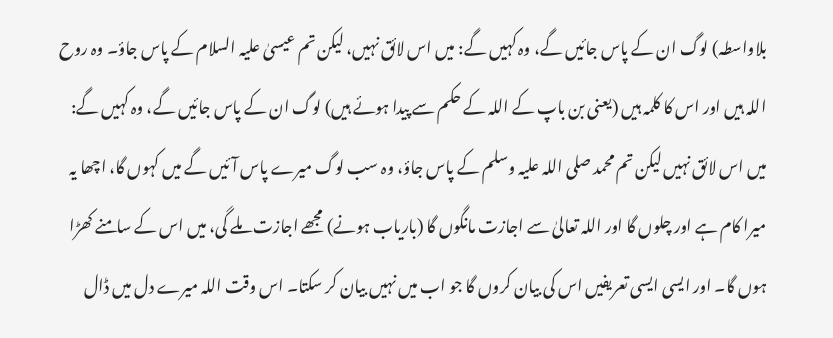بلاواسطہ) لوگ ان کے پاس جائیں گے، وہ کہیں گے: میں اس لائق نہیں، لیکن تم عیسیٰ علیہ السلام کے پاس جاؤ۔ وہ روح اللہ ہیں اور اس کا کلمہ ہیں (یعنی بن باپ کے اللہ کے حکم سے پیدا ہوئے ہیں) لوگ ان کے پاس جائیں گے، وہ کہیں گے: میں اس لائق نہیں لیکن تم محمد صلی اللہ علیہ وسلم کے پاس جاؤ، وہ سب لوگ میرے پاس آئیں گے میں کہوں گا، اچھا یہ میرا کام ہے اور چلوں گا اور اللہ تعالیٰ سے اجازت مانگوں گا (باریاب ہونے) مجھے اجازت ملے گی، میں اس کے سامنے کھڑا ہوں گا۔ اور ایسی ایسی تعریفیں اس کی بیان کروں گا جو اب میں نہیں بیان کر سکتا۔ اس وقت اللہ میرے دل میں ڈال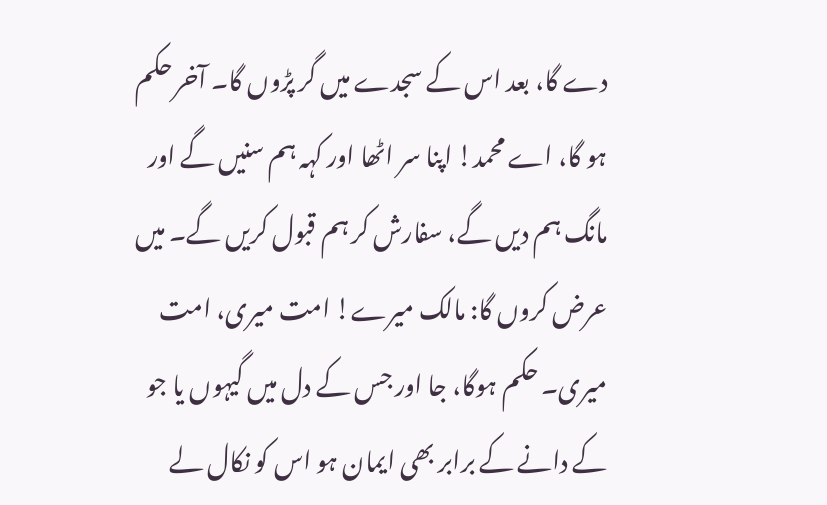دے گا، بعد اس کے سجدے میں گر پڑوں گا۔ آخر حکم ہو گا، اے محمد! اپنا سر اٹھا اور کہہ ہم سنیں گے اور مانگ ہم دیں گے، سفارش کر ہم قبول کریں گے۔ میں عرض کروں گا: مالک میرے! امت میری، امت میری۔ حکم ہوگا، جا اور جس کے دل میں گیہوں یا جو کے دانے کے برابر بھی ایمان ہو اس کو نکال لے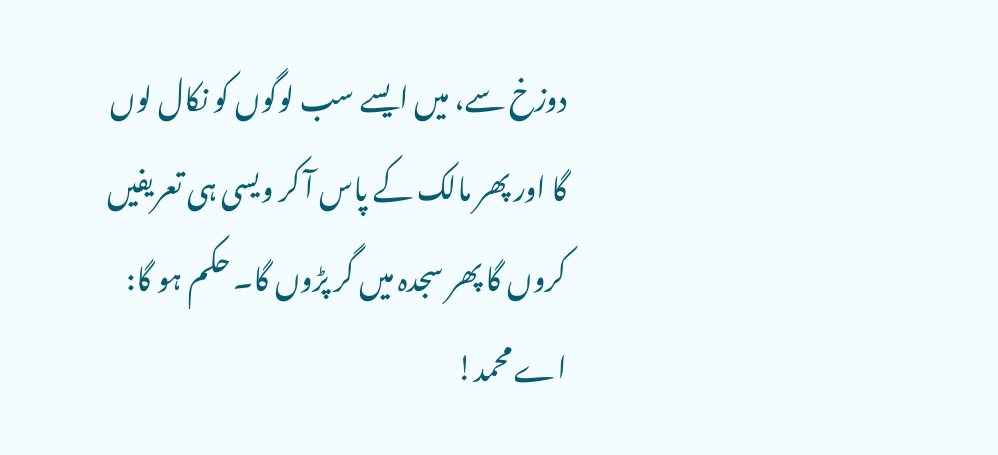دوزخ سے، میں ایسے سب لوگوں کو نکال لوں گا اور پھر مالک کے پاس آ کر ویسی ہی تعریفیں کروں گا پھر سجدہ میں گر پڑوں گا۔ حکم ہو گا: اے محمد!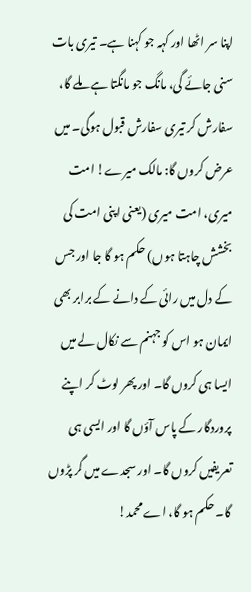اپنا سر اٹھا اور کہہ جو کہنا ہے۔ تیری بات سنی جائے گی، مانگ جو مانگتا ہے ملے گا، سفارش کر تیری سفارش قبول ہوگی۔ میں عرض کروں گا: مالک میرے! امت میری، امت میری (یعنی اپنی امت کی بخشش چاہتا ہوں) حکم ہو گا جا اور جس کے دل میں رائی کے دانے کے برابر بھی ایمان ہو اس کو جہنم سے نکال لے میں ایسا ہی کروں گا۔ اور پھر لوٹ کر اپنے پروردگار کے پاس آؤں گا اور ایسی ہی تعریفیں کروں گا۔ اور سجدے میں گر پڑوں گا۔ حکم ہو گا، اے محمد!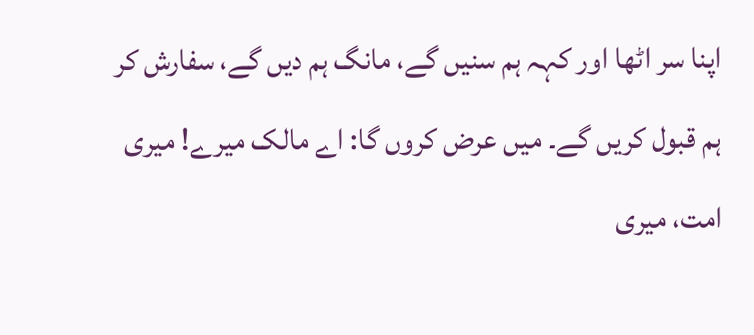اپنا سر اٹھا اور کہہ ہم سنیں گے، مانگ ہم دیں گے، سفارش کر ہم قبول کریں گے۔ میں عرض کروں گا: اے مالک میرے! میری امت، میری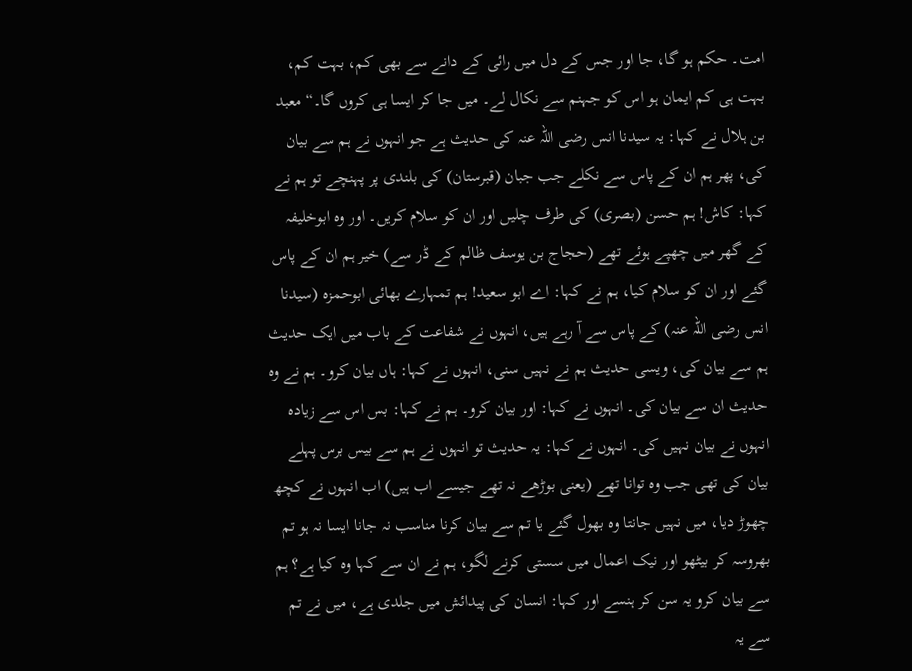امت۔ حکم ہو گا، جا اور جس کے دل میں رائی کے دانے سے بھی کم، بہت کم، بہت ہی کم ایمان ہو اس کو جہنم سے نکال لے۔ میں جا کر ایسا ہی کروں گا۔“ معبد بن ہلال نے کہا: یہ سیدنا انس رضی اللہ عنہ کی حدیث ہے جو انہوں نے ہم سے بیان کی، پھر ہم ان کے پاس سے نکلے جب جبان (قبرستان) کی بلندی پر پہنچے تو ہم نے کہا: کاش! ہم حسن (بصری) کی طرف چلیں اور ان کو سلام کریں۔ اور وہ ابوخلیفہ کے گھر میں چھپے ہوئے تھے (حجاج بن یوسف ظالم کے ڈر سے) خیر ہم ان کے پاس گئے اور ان کو سلام کیا، ہم نے کہا: اے ابو سعید! ہم تمہارے بھائی ابوحمزہ (سیدنا انس رضی اللہ عنہ) کے پاس سے آ رہے ہیں، انہوں نے شفاعت کے باب میں ایک حدیث ہم سے بیان کی، ویسی حدیث ہم نے نہیں سنی، انہوں نے کہا: ہاں بیان کرو۔ ہم نے وہ حدیث ان سے بیان کی۔ انہوں نے کہا: اور بیان کرو۔ ہم نے کہا: بس اس سے زیادہ انہوں نے بیان نہیں کی۔ انہوں نے کہا: یہ حدیث تو انہوں نے ہم سے بیس برس پہلے بیان کی تھی جب وہ توانا تھے (یعنی بوڑھے نہ تھے جیسے اب ہیں) اب انہوں نے کچھ چھوڑ دیا، میں نہیں جانتا وہ بھول گئے یا تم سے بیان کرنا مناسب نہ جانا ایسا نہ ہو تم بھروسہ کر بیٹھو اور نیک اعمال میں سستی کرنے لگو، ہم نے ان سے کہا وہ کیا ہے؟ ہم سے بیان کرو یہ سن کر ہنسے اور کہا: انسان کی پیدائش میں جلدی ہے، میں نے تم سے یہ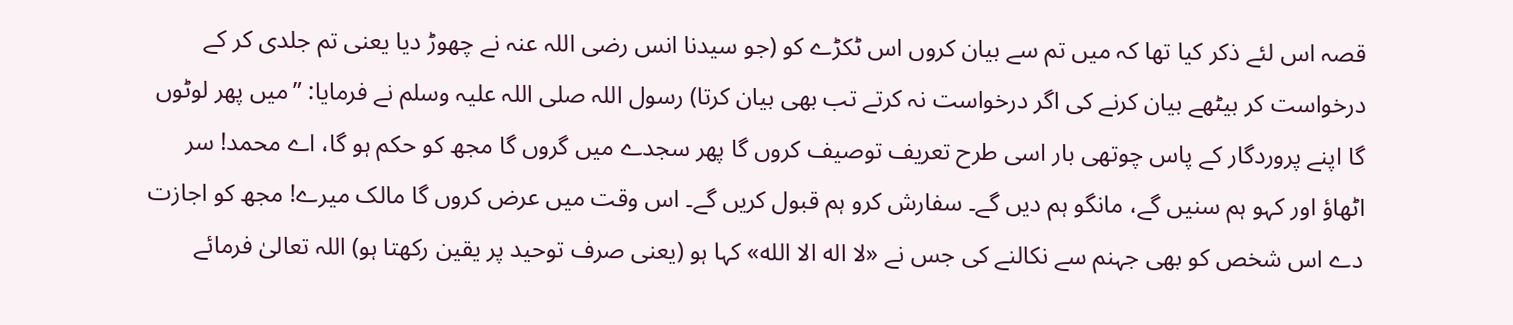قصہ اس لئے ذکر کیا تھا کہ میں تم سے بیان کروں اس ٹکڑے کو (جو سیدنا انس رضی اللہ عنہ نے چھوڑ دیا یعنی تم جلدی کر کے درخواست کر بیٹھے بیان کرنے کی اگر درخواست نہ کرتے تب بھی بیان کرتا) رسول اللہ صلی اللہ علیہ وسلم نے فرمایا: ”میں پھر لوٹوں گا اپنے پروردگار کے پاس چوتھی بار اسی طرح تعریف توصیف کروں گا پھر سجدے میں گروں گا مجھ کو حکم ہو گا، اے محمد! سر اٹھاؤ اور کہو ہم سنیں گے، مانگو ہم دیں گے۔ سفارش کرو ہم قبول کریں گے۔ اس وقت میں عرض کروں گا مالک میرے! مجھ کو اجازت دے اس شخص کو بھی جہنم سے نکالنے کی جس نے «لا اله الا الله» کہا ہو (یعنی صرف توحید پر یقین رکھتا ہو) اللہ تعالیٰ فرمائے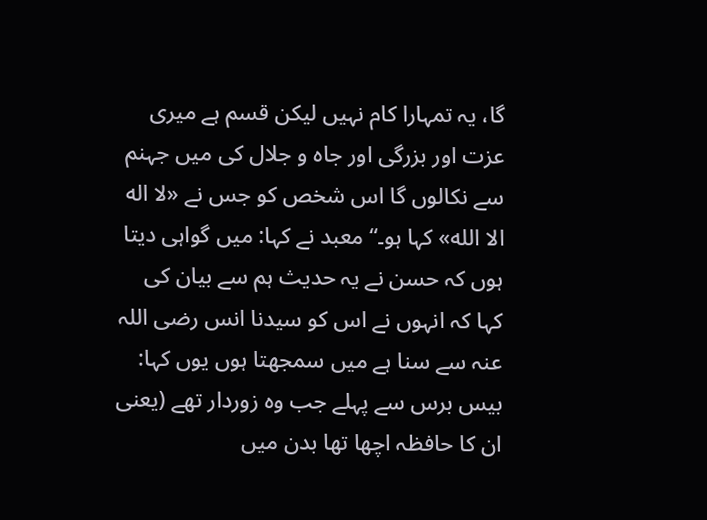گا، یہ تمہارا کام نہیں لیکن قسم ہے میری عزت اور بزرگی اور جاہ و جلال کی میں جہنم سے نکالوں گا اس شخص کو جس نے «لا اله الا الله» کہا ہو۔“ معبد نے کہا: میں گواہی دیتا ہوں کہ حسن نے یہ حدیث ہم سے بیان کی کہا کہ انہوں نے اس کو سیدنا انس رضی اللہ عنہ سے سنا ہے میں سمجھتا ہوں یوں کہا: بیس برس سے پہلے جب وہ زوردار تھے (یعنی ان کا حافظہ اچھا تھا بدن میں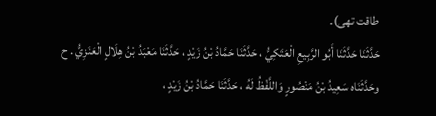طاقت تھی)۔
حَدَّثَنَا حَدَّثَنَا أَبُو الرَّبِيعِ الْعَتَكِيُّ ، حَدَّثَنَا حَمَّادُ بْنُ زَيْدٍ ، حَدَّثَنَا مَعْبَدُ بْنُ هِلَالٍ الْعَنَزِيُّ . ح وحَدَّثَنَاه سَعِيدُ بْنُ مَنْصُورٍ وَاللَّفْظُ لَهُ ، حَدَّثَنَا حَمَّادُ بْنُ زَيْدٍ ،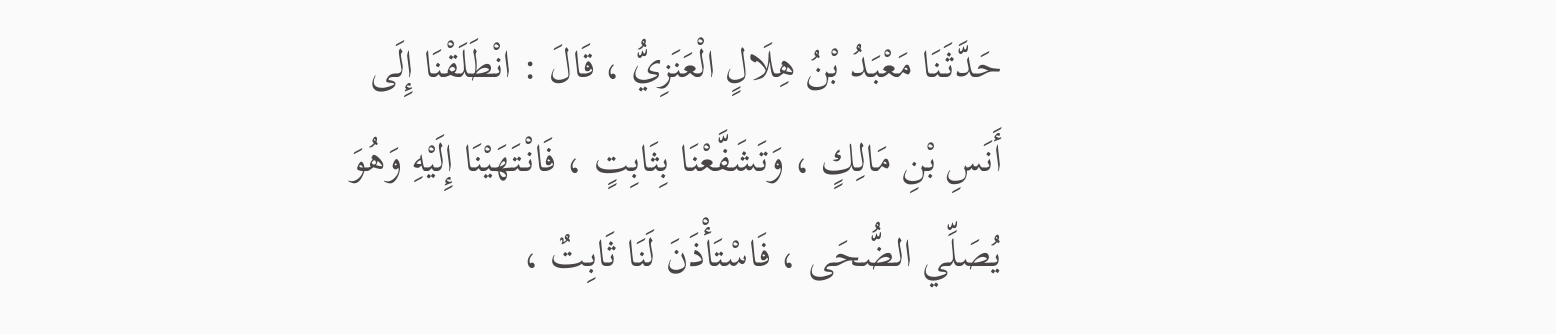حَدَّثَنَا مَعْبَدُ بْنُ هِلَالٍ الْعَنَزِيُّ ، قَالَ : انْطَلَقْنَا إِلَى أَنَسِ بْنِ مَالِكٍ ، وَتَشَفَّعْنَا بِثَابِتٍ ، فَانْتَهَيْنَا إِلَيْهِ وَهُوَ يُصَلِّي الضُّحَى ، فَاسْتَأْذَنَ لَنَا ثَابِتٌ ،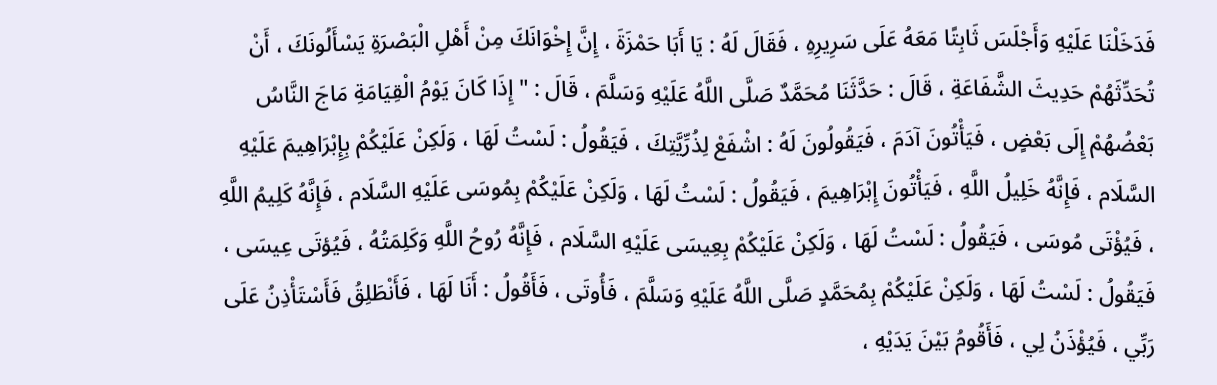فَدَخَلْنَا عَلَيْهِ وَأَجْلَسَ ثَابِتًا مَعَهُ عَلَى سَرِيرِهِ ، فَقَالَ لَهُ : يَا أَبَا حَمْزَةَ ، إِنَّ إِخْوَانَكَ مِنْ أَهْلِ الْبَصْرَةِ يَسْأَلُونَكَ ، أَنْ تُحَدِّثَهُمْ حَدِيثَ الشَّفَاعَةِ ، قَالَ : حَدَّثَنَا مُحَمَّدٌ صَلَّى اللَّهُ عَلَيْهِ وَسَلَّمَ ، قَالَ : " إِذَا كَانَ يَوْمُ الْقِيَامَةِ مَاجَ النَّاسُ بَعْضُهُمْ إِلَى بَعْضٍ ، فَيَأْتُونَ آدَمَ ، فَيَقُولُونَ لَهُ : اشْفَعْ لِذُرِّيَّتِكَ ، فَيَقُولُ : لَسْتُ لَهَا ، وَلَكِنْ عَلَيْكُمْ بِإِبْرَاهِيمَ عَلَيْهِ السَّلَام ، فَإِنَّهُ خَلِيلُ اللَّهِ ، فَيَأْتُونَ إِبْرَاهِيمَ ، فَيَقُولُ : لَسْتُ لَهَا ، وَلَكِنْ عَلَيْكُمْ بِمُوسَى عَلَيْهِ السَّلَام ، فَإِنَّهُ كَلِيمُ اللَّهِ ، فَيُؤْتَى مُوسَى ، فَيَقُولُ : لَسْتُ لَهَا ، وَلَكِنْ عَلَيْكُمْ بِعِيسَى عَلَيْهِ السَّلَام ، فَإِنَّهُ رُوحُ اللَّهِ وَكَلِمَتُهُ ، فَيُؤتَى عِيسَى ، فَيَقُولُ : لَسْتُ لَهَا ، وَلَكِنْ عَلَيْكُمْ بِمُحَمَّدٍ صَلَّى اللَّهُ عَلَيْهِ وَسَلَّمَ ، فَأُوتَى ، فَأَقُولُ : أَنَا لَهَا ، فَأَنْطَلِقُ فَأَسْتَأْذِنُ عَلَى رَبِّي ، فَيُؤْذَنُ لِي ، فَأَقُومُ بَيْنَ يَدَيْهِ ،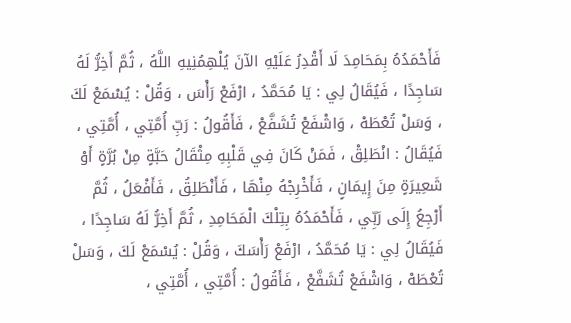فَأَحْمَدُهُ بِمَحَامِدَ لَا أَقْدِرُ عَلَيْهِ الآنَ يُلْهِمُنِيهِ اللَّهُ ، ثُمَّ أَخِرُّ لَهُ سَاجِدًا ، فَيُقَالُ لِي : يَا مُحَمَّدُ ، ارْفَعْ رَأْسَ ، وَقُلْ : يُسْمَعْ لَكَ ، وَسَلْ تُعْطَهْ ، وَاشْفَعْ تُشَفَّعْ ، فَأَقُولُ : رَبِّ أُمَّتِي ، أُمَّتِي ، فَيُقَالُ : انْطَلِقْ ، فَمَنْ كَانَ فِي قَلْبِهِ مِثْقَالُ حَبَّةٍ مِنْ بُرَّةٍ أَوْ شَعِيرَةٍ مِنَ إِيمَانٍ ، فَأَخْرِجْهُ مِنْهَا ، فَأَنْطَلِقُ ، فَأَفْعَلُ ، ثُمَّ أَرْجِعُ إِلَى رَبِّي ، فَأَحْمَدُهُ بِتِلْكَ الْمَحَامِدِ ، ثُمَّ أَخِرُّ لَهُ سَاجِدًا ، فَيُقَالُ لِي : يَا مُحَمَّدُ ، ارْفَعْ رَأْسَكَ ، وَقُلْ : يُسْمَعْ لَكَ ، وَسَلْ تُعْطَهْ ، وَاشْفَعْ تُشَفَّعْ ، فَأَقُولُ : أُمَّتِي ، أُمَّتِي ،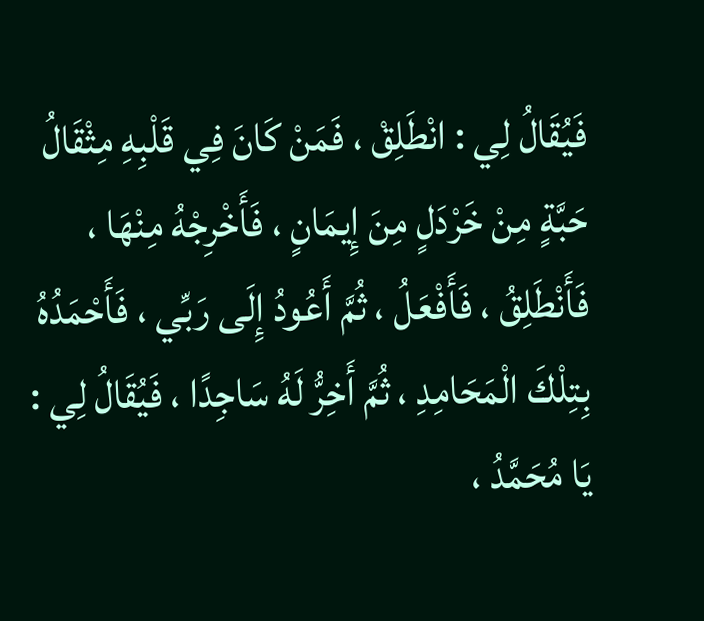فَيُقَالُ لِي : انْطَلِقْ ، فَمَنْ كَانَ فِي قَلْبِهِ مِثْقَالُ حَبَّةٍ مِنْ خَرْدَلٍ مِنَ إِيمَانٍ ، فَأَخْرِجْهُ مِنْهَا ، فَأَنْطَلِقُ ، فَأَفْعَلُ ، ثُمَّ أَعُودُ إِلَى رَبِّي ، فَأَحْمَدُهُ بِتِلْكَ الْمَحَامِدِ ، ثُمَّ أَخِرُّ لَهُ سَاجِدًا ، فَيُقَالُ لِي : يَا مُحَمَّدُ ،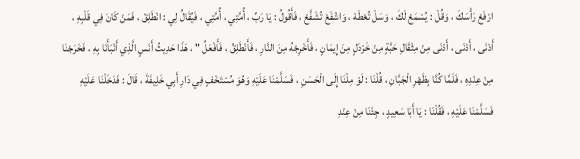ارْفَعْ رَأْسَكَ ، وَقُلْ : يُسْمَعْ لَكَ ، وَسَلْ تُعْطَهْ ، وَاشْفَعْ تُشَفَّعْ ، فَأَقُولُ : يَا رَبِّ ، أُمَّتِي ، أُمَّتِي ، فَيُقَالُ لِي : انْطَلِقْ ، فَمَنْ كَانَ فِي قَلْبِهِ ، أَدْنَى ، أَدْنَى ، أَدْنَى مِنْ مِثْقَالِ حَبَّةٍ مِنْ خَرْدَلٍ مِنَ إِيمَانٍ ، فَأَخْرِجْهُ مِنَ النَّارِ ، فَأَنْطَلِقُ ، فَأَفْعَلُ " ، هَذَا حَدِيثُ أَنَسٍ الَّذِي أَنْبَأَنَا بِهِ ، فَخَرَجْنَا مِنْ عِنْدِهِ ، فَلَمَّا كُنَّا بِظَهْرِ الْجَبَّانِ ، قُلْنَا : لَوْ مِلْنَا إِلَى الْحَسَنِ ، فَسَلَّمْنَا عَلَيْهِ وَهُوَ مُسْتَخْفٍ فِي دَارِ أَبِي خَلِيفَةَ ، قَالَ : فَدَخَلْنَا عَلَيْهِ فَسَلَّمْنَا عَلَيْهِ ، فَقُلْنَا : يَا أَبَا سَعِيدٍ ، جِئْنَا مِنْ عِنْدِ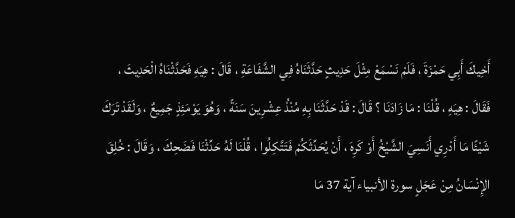أَخِيكَ أَبِي حَمْزَةَ ، فَلَمْ نَسْمَعْ مِثْلَ حَدِيثٍ حَدَّثَنَاهُ فِي الشَّفَاعَةِ ، قَالَ : هِيَهِ فَحَدَّثْنَاهُ الْحَدِيثَ ، فَقَالَ : هِيَهِ ، قُلْنَا : مَا زَادَنَا ؟ قَالَ : قَدْ حَدَّثَنَا بِهِ مُنْذُ عِشْرِينَ سَنَةً ، وَهُوَ يَوْمَئِذٍ جَمِيعٌ ، وَلَقَدْ تَرَكَ شَيْئًا مَا أَدْرِي أَنَسِيَ الشَّيْخُ أَوْ كَرِهَ ، أَنْ يُحَدِّثَكُمْ فَتَتَّكِلُوا ، قُلْنَا لَهُ حَدِّثْنَا فَضَحِكَ ، وَقَالَ : خُلِقَ الإِنْسَانُ مِنْ عَجَلٍ سورة الأنبياء آية 37 مَا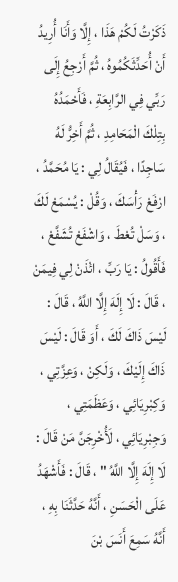ذَكَرْتُ لَكُمْ هَذَا ، إِلَّا وَأَنَا أُرِيدُ أَنْ أُحَدِّثَكُمُوهُ ، ثُمَّ أَرْجِعُ إِلَى رَبِّي فِي الرَّابِعَةِ ، فَأَحْمَدُهُ بِتِلْكَ الْمَحَامِدِ ، ثُمَّ أَخِرُّ لَهُ سَاجِدًا ، فَيُقَالُ لِي : يَا مُحَمَّدُ ، ارْفَعْ رَأْسَكَ ، وَقُلْ : يُسْمَعْ لَكَ ، وَسَلْ تُعْطَ ، وَاشْفَعْ تُشَفَّعْ ، فَأَقُولُ : يَا رَبِّ ، ائْذَنْ لِي فِيمَنْ ، قَالَ : لَا إِلَهَ إِلَّا اللَّهُ ، قَالَ : لَيْسَ ذَاكَ لَكَ ، أَوَ قَالَ : لَيْسَ ذَاكَ إِلَيْكَ ، وَلَكِنْ ، وَعِزَّتِي ، وَكِبْرِيَائِي ، وَعَظَمَتِي ، وَجِبْرِيَائِي ، لَأُخْرِجَنَّ مَنْ قَالَ : لَا إِلَهَ إِلَّا اللَّهُ " ، قَالَ : فَأَشْهَدُ عَلَى الْحَسَنِ ، أَنَّهُ حَدَّثَنَا بِهِ ، أَنَّهُ سَمِعَ أَنَسَ بْنَ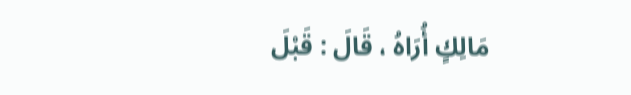مَالِكٍ أُرَاهُ ، قَالَ : قَبْلَ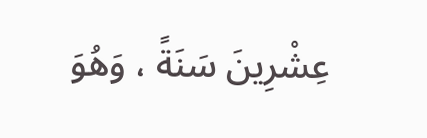عِشْرِينَ سَنَةً ، وَهُوَ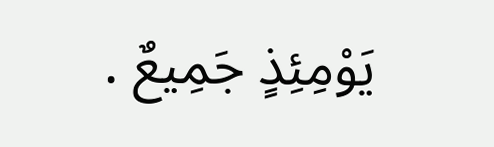يَوْمِئِذٍ جَمِيعٌ .